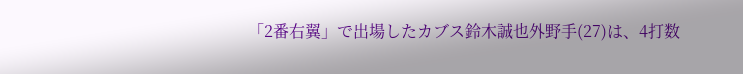「2番右翼」で出場したカブス鈴木誠也外野手(27)は、4打数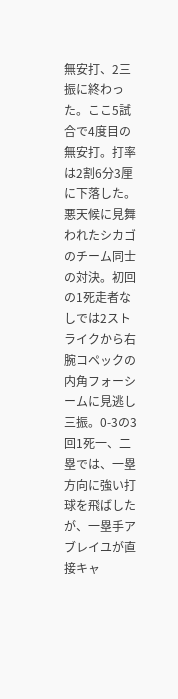無安打、2三振に終わった。ここ5試合で4度目の無安打。打率は2割6分3厘に下落した。
悪天候に見舞われたシカゴのチーム同士の対決。初回の1死走者なしでは2ストライクから右腕コペックの内角フォーシームに見逃し三振。0-3の3回1死一、二塁では、一塁方向に強い打球を飛ばしたが、一塁手アブレイユが直接キャ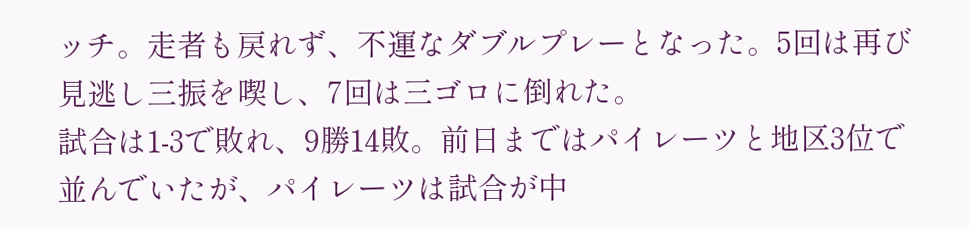ッチ。走者も戻れず、不運なダブルプレーとなった。5回は再び見逃し三振を喫し、7回は三ゴロに倒れた。
試合は1-3で敗れ、9勝14敗。前日まではパイレーツと地区3位で並んでいたが、パイレーツは試合が中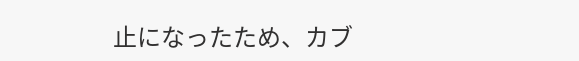止になったため、カブ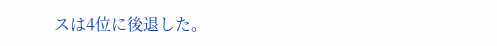スは4位に後退した。